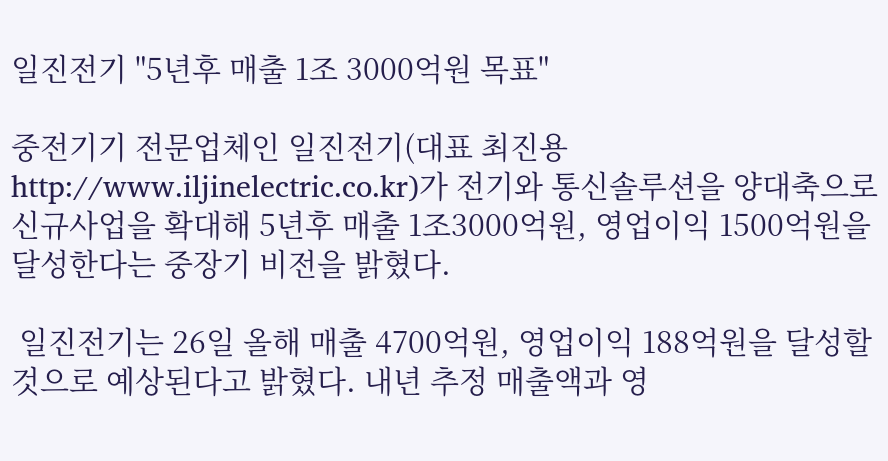일진전기 "5년후 매출 1조 3000억원 목표"

중전기기 전문업체인 일진전기(대표 최진용 http://www.iljinelectric.co.kr)가 전기와 통신솔루션을 양대축으로 신규사업을 확대해 5년후 매출 1조3000억원, 영업이익 1500억원을 달성한다는 중장기 비전을 밝혔다.

 일진전기는 26일 올해 매출 4700억원, 영업이익 188억원을 달성할 것으로 예상된다고 밝혔다. 내년 추정 매출액과 영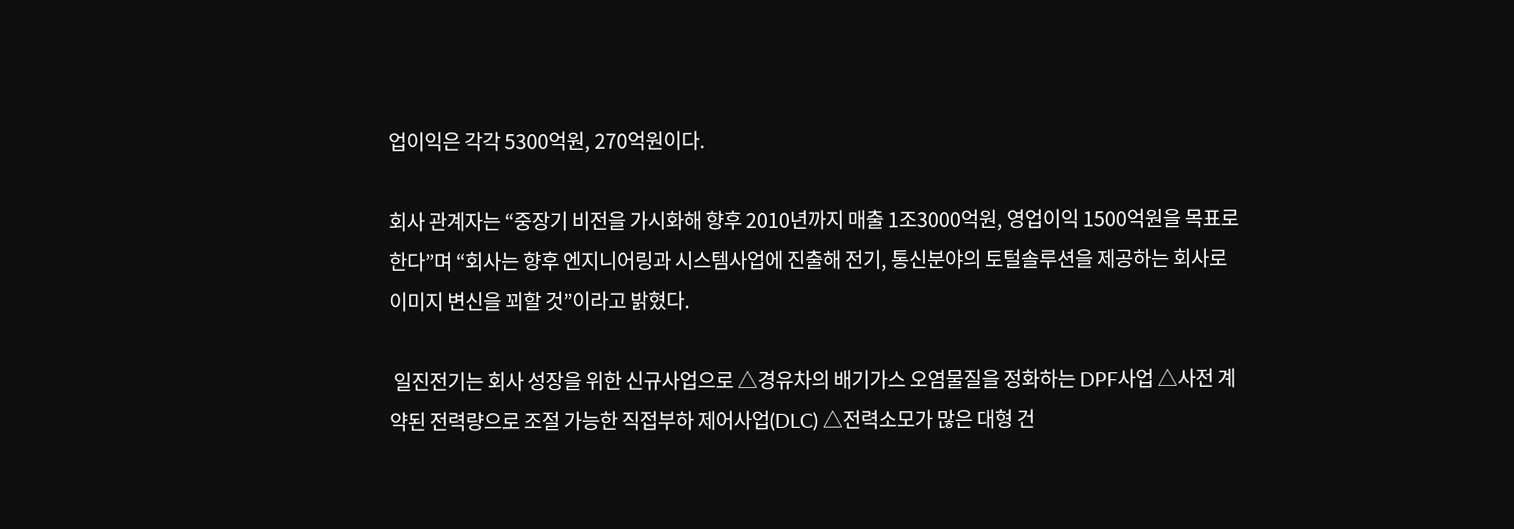업이익은 각각 5300억원, 270억원이다.

회사 관계자는 “중장기 비전을 가시화해 향후 2010년까지 매출 1조3000억원, 영업이익 1500억원을 목표로 한다”며 “회사는 향후 엔지니어링과 시스템사업에 진출해 전기, 통신분야의 토털솔루션을 제공하는 회사로 이미지 변신을 꾀할 것”이라고 밝혔다.

 일진전기는 회사 성장을 위한 신규사업으로 △경유차의 배기가스 오염물질을 정화하는 DPF사업 △사전 계약된 전력량으로 조절 가능한 직접부하 제어사업(DLC) △전력소모가 많은 대형 건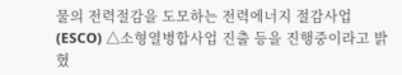물의 전력절감을 도모하는 전력에너지 절감사업(ESCO) △소형열병합사업 진출 등을 진행중이라고 밝혔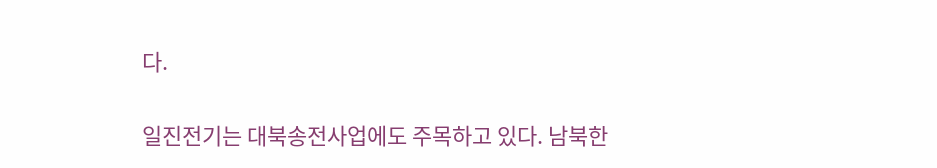다.

일진전기는 대북송전사업에도 주목하고 있다. 남북한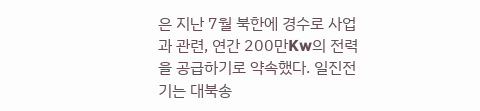은 지난 7월 북한에 경수로 사업과 관련, 연간 200만Kw의 전력을 공급하기로 약속했다. 일진전기는 대북송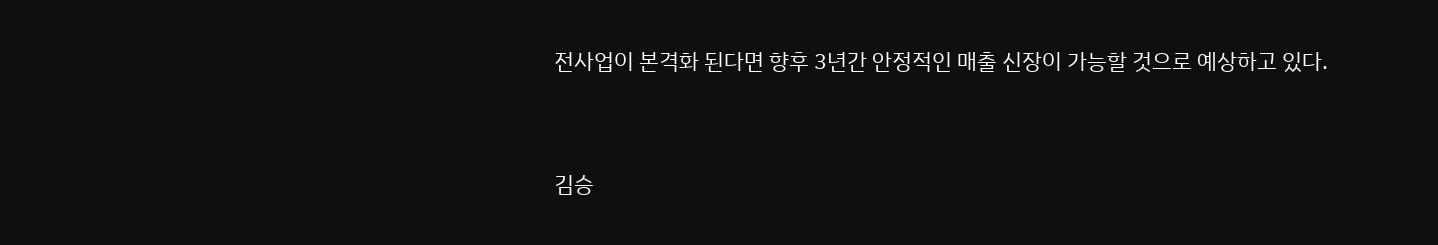전사업이 본격화 된다면 향후 3년간 안정적인 매출 신장이 가능할 것으로 예상하고 있다.



김승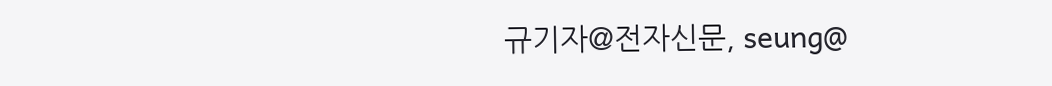규기자@전자신문, seung@